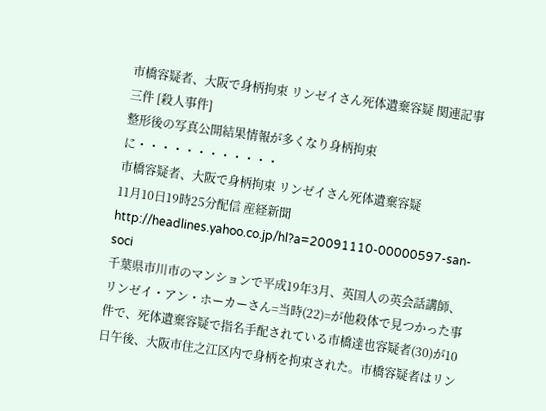市橋容疑者、大阪で身柄拘束 リンゼイさん死体遺棄容疑 関連記事三件 [殺人事件]
整形後の写真公開結果情報が多くなり身柄拘束に・・・・・・・・・・・・
市橋容疑者、大阪で身柄拘束 リンゼイさん死体遺棄容疑
11月10日19時25分配信 産経新聞
http://headlines.yahoo.co.jp/hl?a=20091110-00000597-san-soci
千葉県市川市のマンションで平成19年3月、英国人の英会話講師、リンゼイ・アン・ホーカーさん=当時(22)=が他殺体で見つかった事件で、死体遺棄容疑で指名手配されている市橋達也容疑者(30)が10日午後、大阪市住之江区内で身柄を拘束された。市橋容疑者はリン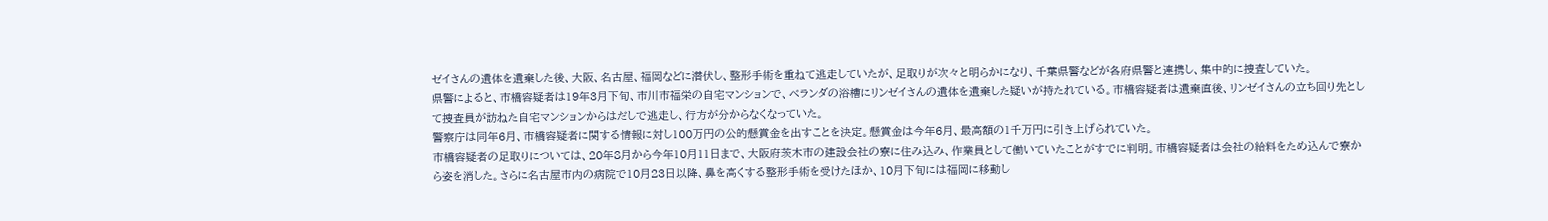ゼイさんの遺体を遺棄した後、大阪、名古屋、福岡などに潜伏し、整形手術を重ねて逃走していたが、足取りが次々と明らかになり、千葉県警などが各府県警と連携し、集中的に捜査していた。
県警によると、市橋容疑者は19年3月下旬、市川市福栄の自宅マンションで、ベランダの浴槽にリンゼイさんの遺体を遺棄した疑いが持たれている。市橋容疑者は遺棄直後、リンゼイさんの立ち回り先として捜査員が訪ねた自宅マンションからはだしで逃走し、行方が分からなくなっていた。
警察庁は同年6月、市橋容疑者に関する情報に対し100万円の公的懸賞金を出すことを決定。懸賞金は今年6月、最高額の1千万円に引き上げられていた。
市橋容疑者の足取りについては、20年8月から今年10月11日まで、大阪府茨木市の建設会社の寮に住み込み、作業員として働いていたことがすでに判明。市橋容疑者は会社の給料をため込んで寮から姿を消した。さらに名古屋市内の病院で10月23日以降、鼻を高くする整形手術を受けたほか、10月下旬には福岡に移動し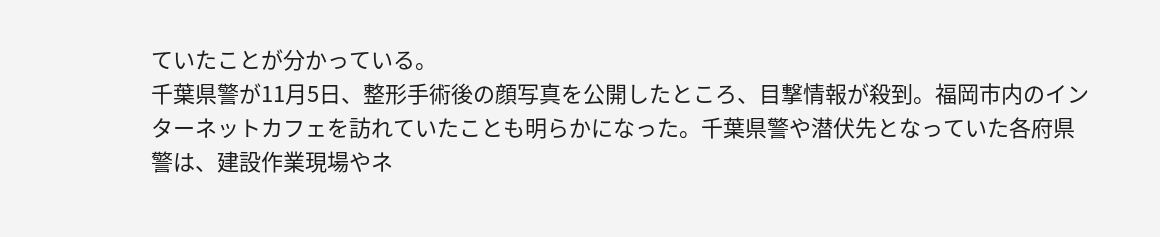ていたことが分かっている。
千葉県警が11月5日、整形手術後の顔写真を公開したところ、目撃情報が殺到。福岡市内のインターネットカフェを訪れていたことも明らかになった。千葉県警や潜伏先となっていた各府県警は、建設作業現場やネ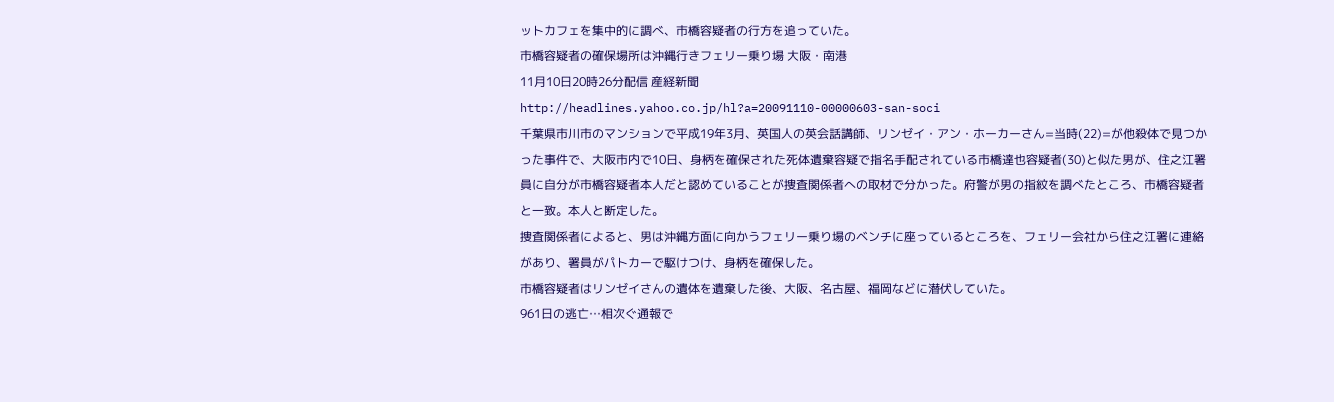ットカフェを集中的に調べ、市橋容疑者の行方を追っていた。
市橋容疑者の確保場所は沖縄行きフェリー乗り場 大阪・南港
11月10日20時26分配信 産経新聞
http://headlines.yahoo.co.jp/hl?a=20091110-00000603-san-soci
千葉県市川市のマンションで平成19年3月、英国人の英会話講師、リンゼイ・アン・ホーカーさん=当時(22)=が他殺体で見つかった事件で、大阪市内で10日、身柄を確保された死体遺棄容疑で指名手配されている市橋達也容疑者(30)と似た男が、住之江署員に自分が市橋容疑者本人だと認めていることが捜査関係者への取材で分かった。府警が男の指紋を調べたところ、市橋容疑者と一致。本人と断定した。
捜査関係者によると、男は沖縄方面に向かうフェリー乗り場のベンチに座っているところを、フェリー会社から住之江署に連絡があり、署員がパトカーで駆けつけ、身柄を確保した。
市橋容疑者はリンゼイさんの遺体を遺棄した後、大阪、名古屋、福岡などに潜伏していた。
961日の逃亡…相次ぐ通報で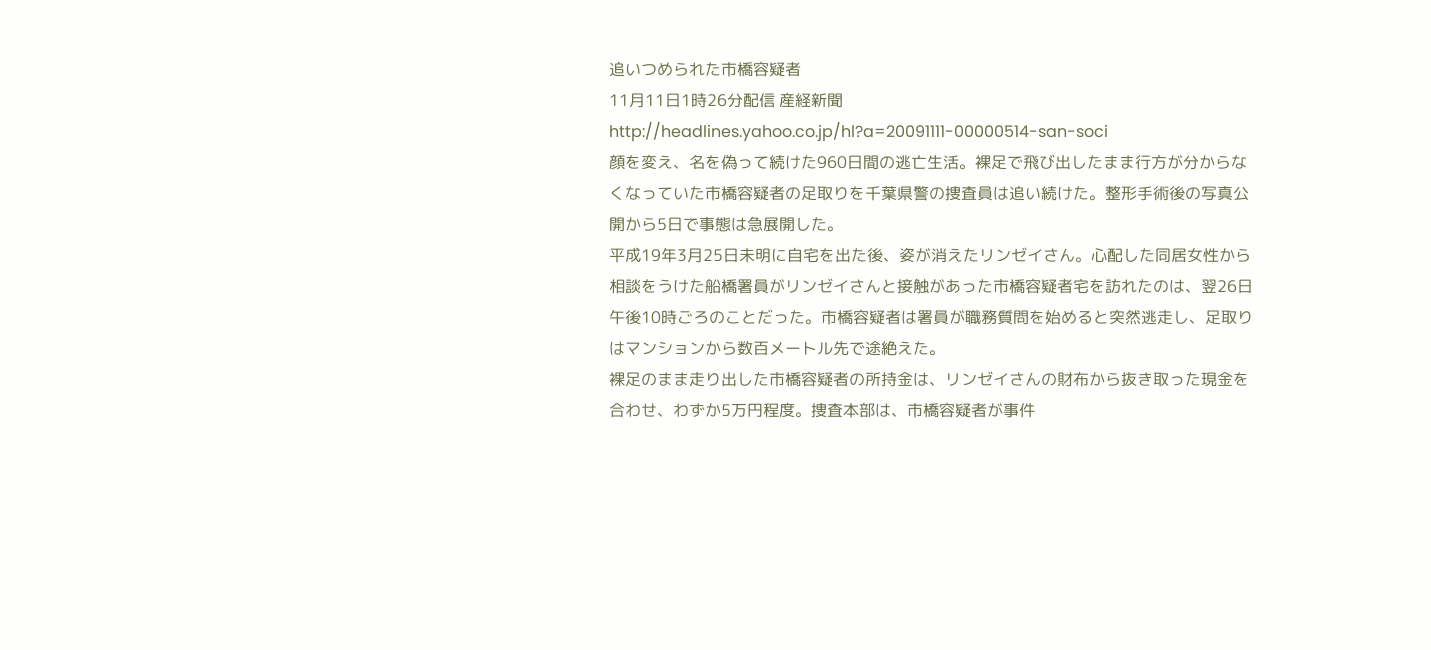追いつめられた市橋容疑者
11月11日1時26分配信 産経新聞
http://headlines.yahoo.co.jp/hl?a=20091111-00000514-san-soci
顔を変え、名を偽って続けた960日間の逃亡生活。裸足で飛び出したまま行方が分からなくなっていた市橋容疑者の足取りを千葉県警の捜査員は追い続けた。整形手術後の写真公開から5日で事態は急展開した。
平成19年3月25日未明に自宅を出た後、姿が消えたリンゼイさん。心配した同居女性から相談をうけた船橋署員がリンゼイさんと接触があった市橋容疑者宅を訪れたのは、翌26日午後10時ごろのことだった。市橋容疑者は署員が職務質問を始めると突然逃走し、足取りはマンションから数百メートル先で途絶えた。
裸足のまま走り出した市橋容疑者の所持金は、リンゼイさんの財布から抜き取った現金を合わせ、わずか5万円程度。捜査本部は、市橋容疑者が事件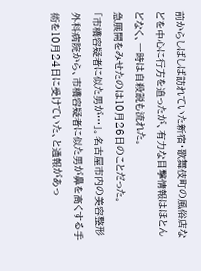前からしばしば訪れていた新宿・歌舞伎町の風俗店などを中心に行方を追ったが、有力な目撃情報はほとんどなく、一時は自殺説も流れた。
急展開をみせたのは10月26日のことだった。
「市橋容疑者に似た男が…」。名古屋市内の美容整形外科病院から、市橋容疑者に似た男が鼻を高くする手術を10月24日に受けていた、と通報があっ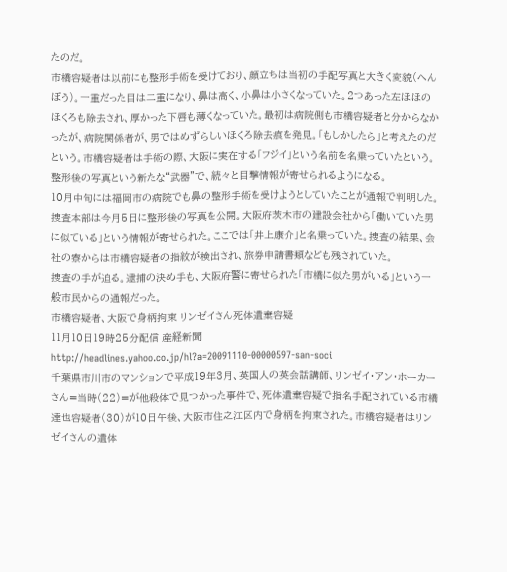たのだ。
市橋容疑者は以前にも整形手術を受けており、顔立ちは当初の手配写真と大きく変貌(へんぼう)。一重だった目は二重になり、鼻は高く、小鼻は小さくなっていた。2つあった左ほほのほくろも除去され、厚かった下唇も薄くなっていた。最初は病院側も市橋容疑者と分からなかったが、病院関係者が、男ではめずらしいほくろ除去痕を発見。「もしかしたら」と考えたのだという。市橋容疑者は手術の際、大阪に実在する「フジイ」という名前を名乗っていたという。
整形後の写真という新たな“武器”で、続々と目撃情報が寄せられるようになる。
10月中旬には福岡市の病院でも鼻の整形手術を受けようとしていたことが通報で判明した。
捜査本部は今月5日に整形後の写真を公開。大阪府茨木市の建設会社から「働いていた男に似ている」という情報が寄せられた。ここでは「井上康介」と名乗っていた。捜査の結果、会社の寮からは市橋容疑者の指紋が検出され、旅券申請書類なども残されていた。
捜査の手が迫る。逮捕の決め手も、大阪府警に寄せられた「市橋に似た男がいる」という一般市民からの通報だった。
市橋容疑者、大阪で身柄拘束 リンゼイさん死体遺棄容疑
11月10日19時25分配信 産経新聞
http://headlines.yahoo.co.jp/hl?a=20091110-00000597-san-soci
千葉県市川市のマンションで平成19年3月、英国人の英会話講師、リンゼイ・アン・ホーカーさん=当時(22)=が他殺体で見つかった事件で、死体遺棄容疑で指名手配されている市橋達也容疑者(30)が10日午後、大阪市住之江区内で身柄を拘束された。市橋容疑者はリンゼイさんの遺体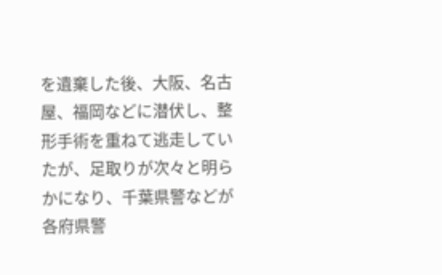を遺棄した後、大阪、名古屋、福岡などに潜伏し、整形手術を重ねて逃走していたが、足取りが次々と明らかになり、千葉県警などが各府県警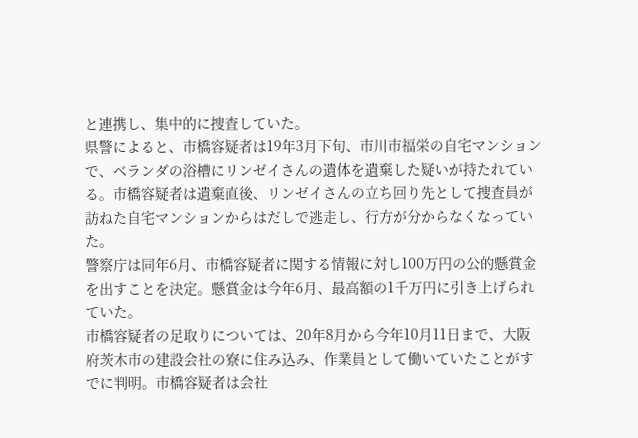と連携し、集中的に捜査していた。
県警によると、市橋容疑者は19年3月下旬、市川市福栄の自宅マンションで、ベランダの浴槽にリンゼイさんの遺体を遺棄した疑いが持たれている。市橋容疑者は遺棄直後、リンゼイさんの立ち回り先として捜査員が訪ねた自宅マンションからはだしで逃走し、行方が分からなくなっていた。
警察庁は同年6月、市橋容疑者に関する情報に対し100万円の公的懸賞金を出すことを決定。懸賞金は今年6月、最高額の1千万円に引き上げられていた。
市橋容疑者の足取りについては、20年8月から今年10月11日まで、大阪府茨木市の建設会社の寮に住み込み、作業員として働いていたことがすでに判明。市橋容疑者は会社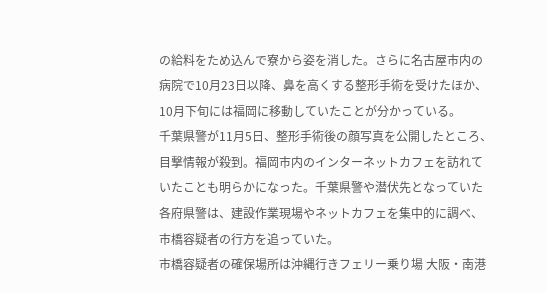の給料をため込んで寮から姿を消した。さらに名古屋市内の病院で10月23日以降、鼻を高くする整形手術を受けたほか、10月下旬には福岡に移動していたことが分かっている。
千葉県警が11月5日、整形手術後の顔写真を公開したところ、目撃情報が殺到。福岡市内のインターネットカフェを訪れていたことも明らかになった。千葉県警や潜伏先となっていた各府県警は、建設作業現場やネットカフェを集中的に調べ、市橋容疑者の行方を追っていた。
市橋容疑者の確保場所は沖縄行きフェリー乗り場 大阪・南港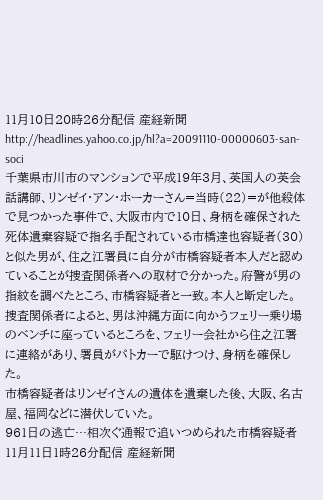11月10日20時26分配信 産経新聞
http://headlines.yahoo.co.jp/hl?a=20091110-00000603-san-soci
千葉県市川市のマンションで平成19年3月、英国人の英会話講師、リンゼイ・アン・ホーカーさん=当時(22)=が他殺体で見つかった事件で、大阪市内で10日、身柄を確保された死体遺棄容疑で指名手配されている市橋達也容疑者(30)と似た男が、住之江署員に自分が市橋容疑者本人だと認めていることが捜査関係者への取材で分かった。府警が男の指紋を調べたところ、市橋容疑者と一致。本人と断定した。
捜査関係者によると、男は沖縄方面に向かうフェリー乗り場のベンチに座っているところを、フェリー会社から住之江署に連絡があり、署員がパトカーで駆けつけ、身柄を確保した。
市橋容疑者はリンゼイさんの遺体を遺棄した後、大阪、名古屋、福岡などに潜伏していた。
961日の逃亡…相次ぐ通報で追いつめられた市橋容疑者
11月11日1時26分配信 産経新聞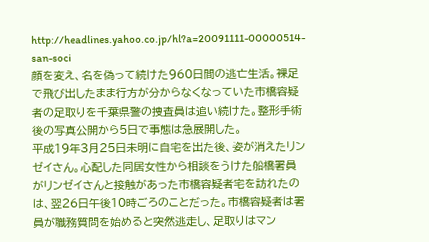http://headlines.yahoo.co.jp/hl?a=20091111-00000514-san-soci
顔を変え、名を偽って続けた960日間の逃亡生活。裸足で飛び出したまま行方が分からなくなっていた市橋容疑者の足取りを千葉県警の捜査員は追い続けた。整形手術後の写真公開から5日で事態は急展開した。
平成19年3月25日未明に自宅を出た後、姿が消えたリンゼイさん。心配した同居女性から相談をうけた船橋署員がリンゼイさんと接触があった市橋容疑者宅を訪れたのは、翌26日午後10時ごろのことだった。市橋容疑者は署員が職務質問を始めると突然逃走し、足取りはマン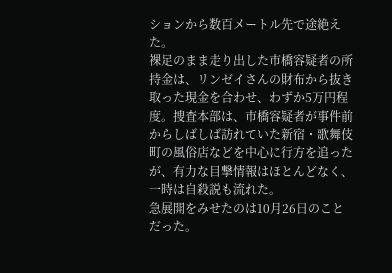ションから数百メートル先で途絶えた。
裸足のまま走り出した市橋容疑者の所持金は、リンゼイさんの財布から抜き取った現金を合わせ、わずか5万円程度。捜査本部は、市橋容疑者が事件前からしばしば訪れていた新宿・歌舞伎町の風俗店などを中心に行方を追ったが、有力な目撃情報はほとんどなく、一時は自殺説も流れた。
急展開をみせたのは10月26日のことだった。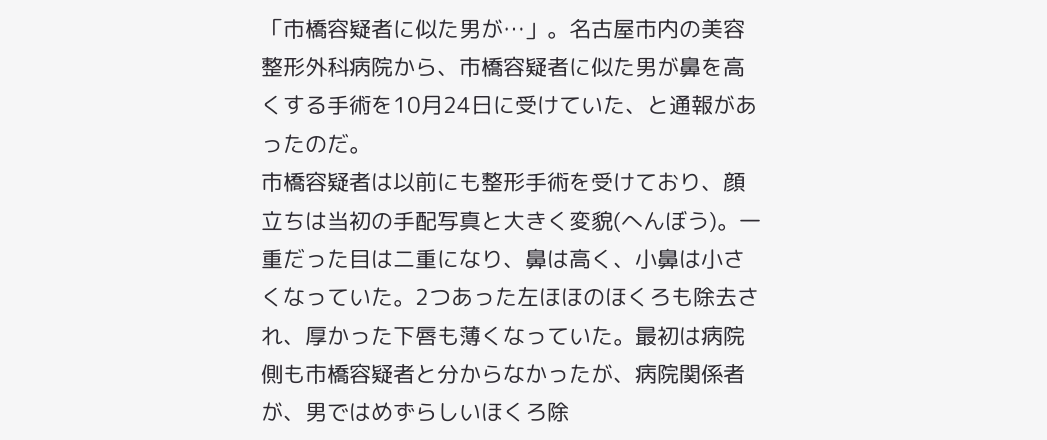「市橋容疑者に似た男が…」。名古屋市内の美容整形外科病院から、市橋容疑者に似た男が鼻を高くする手術を10月24日に受けていた、と通報があったのだ。
市橋容疑者は以前にも整形手術を受けており、顔立ちは当初の手配写真と大きく変貌(へんぼう)。一重だった目は二重になり、鼻は高く、小鼻は小さくなっていた。2つあった左ほほのほくろも除去され、厚かった下唇も薄くなっていた。最初は病院側も市橋容疑者と分からなかったが、病院関係者が、男ではめずらしいほくろ除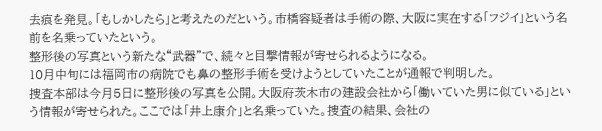去痕を発見。「もしかしたら」と考えたのだという。市橋容疑者は手術の際、大阪に実在する「フジイ」という名前を名乗っていたという。
整形後の写真という新たな“武器”で、続々と目撃情報が寄せられるようになる。
10月中旬には福岡市の病院でも鼻の整形手術を受けようとしていたことが通報で判明した。
捜査本部は今月5日に整形後の写真を公開。大阪府茨木市の建設会社から「働いていた男に似ている」という情報が寄せられた。ここでは「井上康介」と名乗っていた。捜査の結果、会社の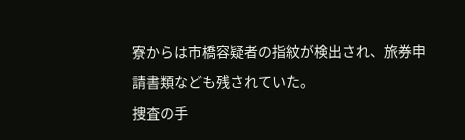寮からは市橋容疑者の指紋が検出され、旅券申請書類なども残されていた。
捜査の手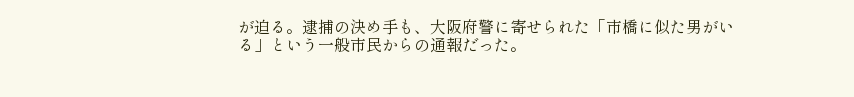が迫る。逮捕の決め手も、大阪府警に寄せられた「市橋に似た男がいる」という一般市民からの通報だった。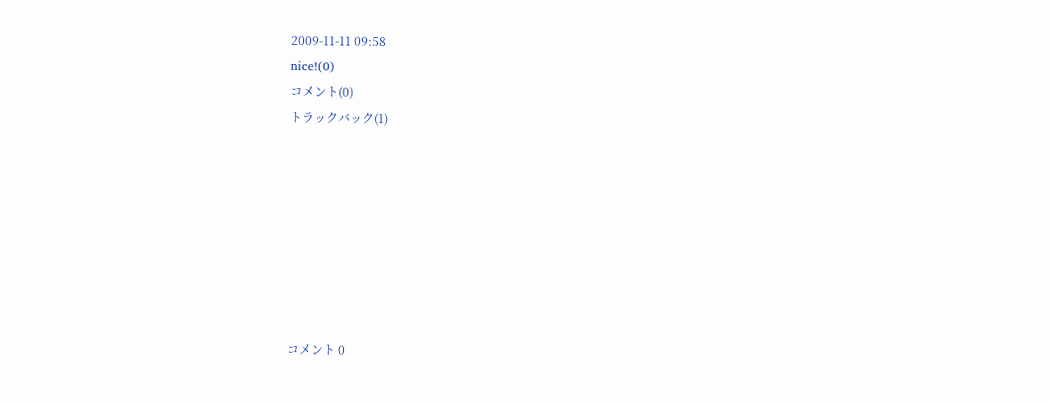2009-11-11 09:58
nice!(0)
コメント(0)
トラックバック(1)








コメント 0